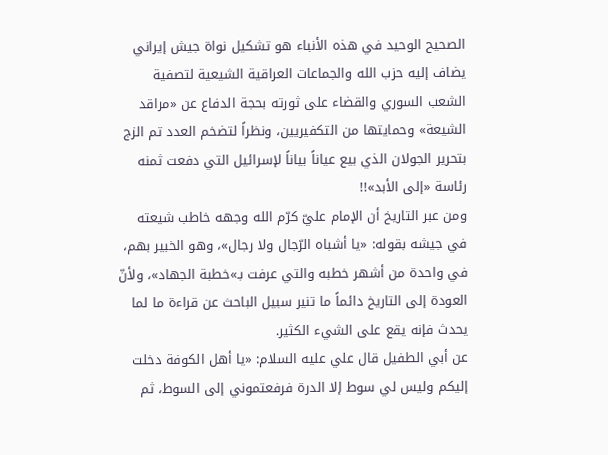الصحيح الوحيد في هذه الأنباء هو تشكيل نواة جيش إيراني يضاف إليه حزب الله والجماعات العراقية الشيعية لتصفية الشعب السوري والقضاء على ثورته بحجة الدفاع عن «مراقد الشيعة» وحمايتها من التكفيريين، ونظراً لتضخم العدد تم الزج بتحرير الجولان الذي بيع عياناً بياناً لإسرائيل التي دفعت ثمنه رئاسة «إلى الأبد»!!
ومن عبر التاريخ أن الإمام عليّ كرّم الله وجهه خاطب شيعته في جيشه بقوله: «يا أشباه الرّجال ولا رجال»، وهو الخبير بهم، في واحدة من أشهر خطبه والتي عرفت بـ»خطبة الجهاد»، ولأنّ العودة إلى التاريخ دائماً ما تنير سبيل الباحث عن قراءة ما لما يحدث فإنه يقع على الشيء الكثير.
عن أبي الطفيل قال علي عليه السلام: «يا أهل الكوفة دخلت إليكم وليس لي سوط إلا الدرة فرفعتموني إلى السوط، ثم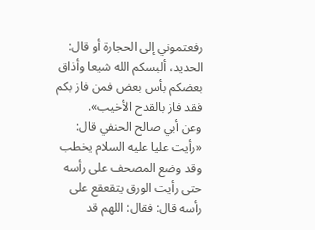رفعتموني إلى الحجارة أو قال: الحديد، ألبسكم الله شيعا وأذاق بعضكم بأس بعض فمن فاز بكم فقد فاز بالقدح الأخيب».
وعن أبي صالح الحنفي قال: «رأيت عليا عليه السلام يخطب وقد وضع المصحف على رأسه حتى رأيت الورق يتقعقع على رأسه قال: فقال: اللهم قد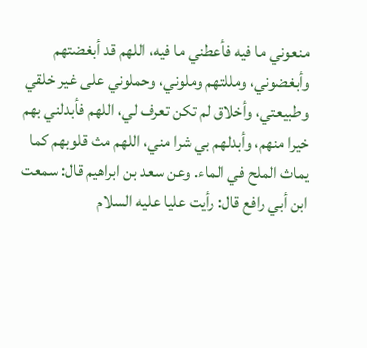منعوني ما فيه فأعطني ما فيه، اللهم قد أبغضتهم وأبغضوني، ومللتهم وملوني، وحملوني على غير خلقي وطبيعتي، وأخلاق لم تكن تعرف لي، اللهم فأبدلني بهم خيرا منهم، وأبدلهم بي شرا مني، اللهم مث قلوبهم كما يماث الملح في الماء. وعن سعد بن ابراهيم قال: سمعت ابن أبي رافع قال: رأيت عليا عليه السلام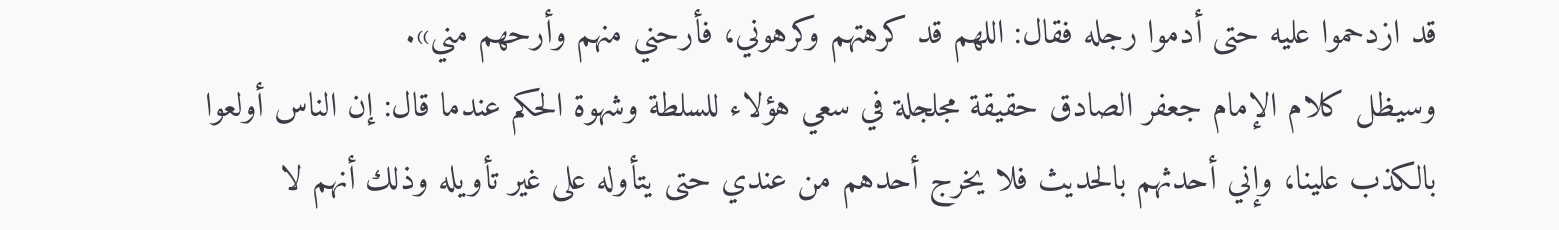قد ازدحموا عليه حتى أدموا رجله فقال: اللهم قد كرهتهم وكرهوني، فأرحني منهم وأرحهم مني».
وسيظل كلام الإمام جعفر الصادق حقيقة مجلجلة في سعي هؤلاء للسلطة وشهوة الحكم عندما قال: إن الناس أولعوا بالكذب علينا، وإني أحدثهم بالحديث فلا يخرج أحدهم من عندي حتى يتأوله على غير تأويله وذلك أنهم لا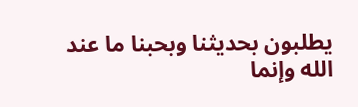يطلبون بحديثنا وبحبنا ما عند الله وإنما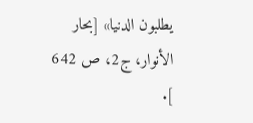يطلبون الدنيا» [بحار الأنوار، ج2، ص 642 ].